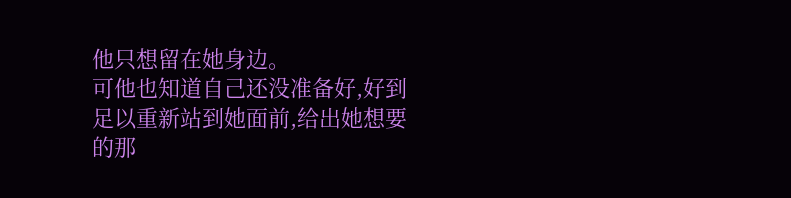他只想留在她身边。
可他也知道自己还没准备好,好到足以重新站到她面前,给出她想要的那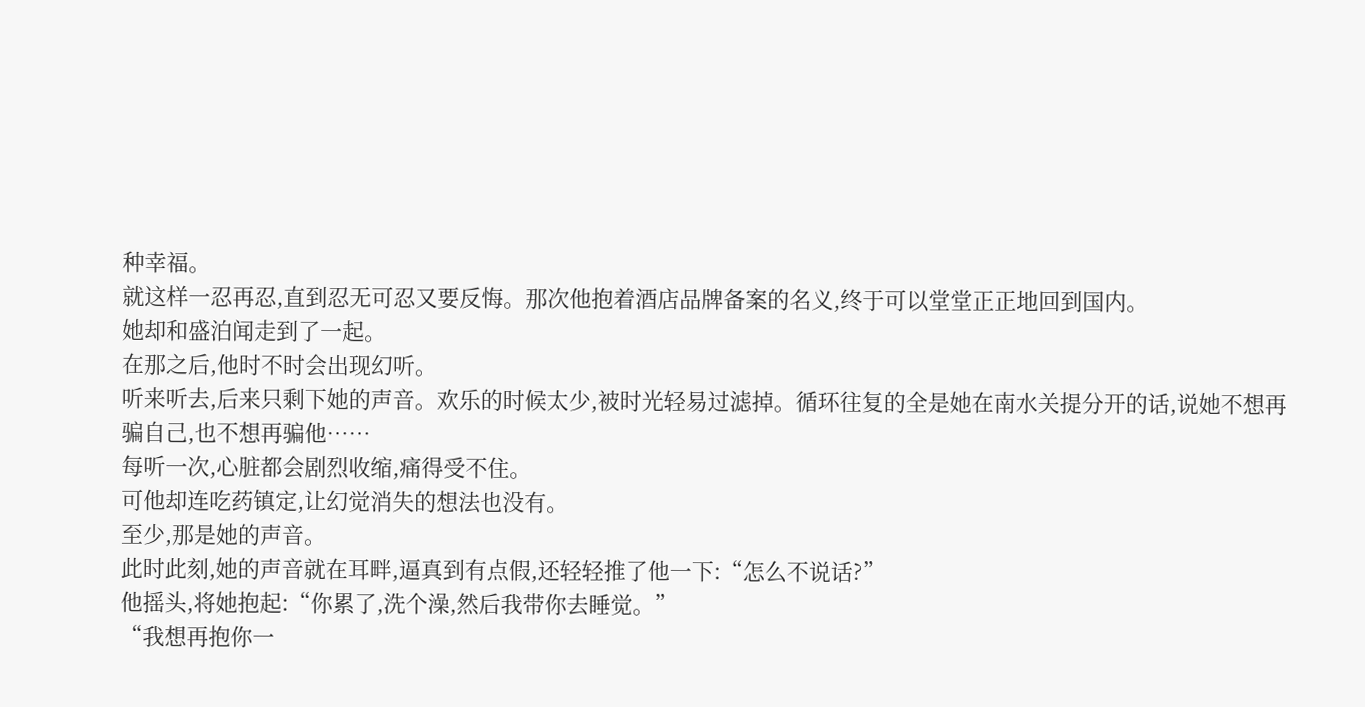种幸福。
就这样一忍再忍,直到忍无可忍又要反悔。那次他抱着酒店品牌备案的名义,终于可以堂堂正正地回到国内。
她却和盛泊闻走到了一起。
在那之后,他时不时会出现幻听。
听来听去,后来只剩下她的声音。欢乐的时候太少,被时光轻易过滤掉。循环往复的全是她在南水关提分开的话,说她不想再骗自己,也不想再骗他……
每听一次,心脏都会剧烈收缩,痛得受不住。
可他却连吃药镇定,让幻觉消失的想法也没有。
至少,那是她的声音。
此时此刻,她的声音就在耳畔,逼真到有点假,还轻轻推了他一下:“怎么不说话?”
他摇头,将她抱起:“你累了,洗个澡,然后我带你去睡觉。”
“我想再抱你一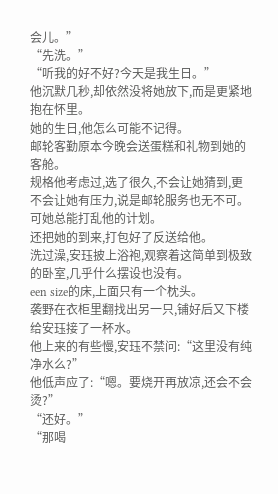会儿。”
“先洗。”
“听我的好不好?今天是我生日。”
他沉默几秒,却依然没将她放下,而是更紧地抱在怀里。
她的生日,他怎么可能不记得。
邮轮客勤原本今晚会送蛋糕和礼物到她的客舱。
规格他考虑过,选了很久,不会让她猜到,更不会让她有压力,说是邮轮服务也无不可。
可她总能打乱他的计划。
还把她的到来,打包好了反送给他。
洗过澡,安珏披上浴袍,观察着这简单到极致的卧室,几乎什么摆设也没有。
een size的床,上面只有一个枕头。
袭野在衣柜里翻找出另一只,铺好后又下楼给安珏接了一杯水。
他上来的有些慢,安珏不禁问:“这里没有纯净水么?”
他低声应了:“嗯。要烧开再放凉,还会不会烫?”
“还好。”
“那喝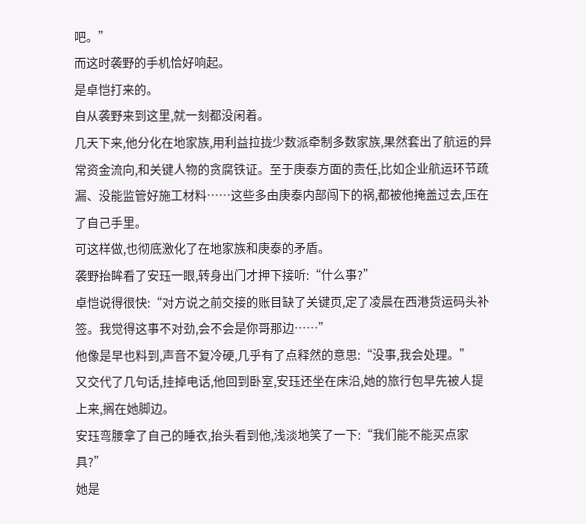吧。”
而这时袭野的手机恰好响起。
是卓恺打来的。
自从袭野来到这里,就一刻都没闲着。
几天下来,他分化在地家族,用利益拉拢少数派牵制多数家族,果然套出了航运的异常资金流向,和关键人物的贪腐铁证。至于庚泰方面的责任,比如企业航运环节疏漏、没能监管好施工材料……这些多由庚泰内部闯下的祸,都被他掩盖过去,压在了自己手里。
可这样做,也彻底激化了在地家族和庚泰的矛盾。
袭野抬眸看了安珏一眼,转身出门才押下接听:“什么事?”
卓恺说得很快:“对方说之前交接的账目缺了关键页,定了凌晨在西港货运码头补签。我觉得这事不对劲,会不会是你哥那边……”
他像是早也料到,声音不复冷硬,几乎有了点释然的意思:“没事,我会处理。”
又交代了几句话,挂掉电话,他回到卧室,安珏还坐在床沿,她的旅行包早先被人提上来,搁在她脚边。
安珏弯腰拿了自己的睡衣,抬头看到他,浅淡地笑了一下:“我们能不能买点家具?”
她是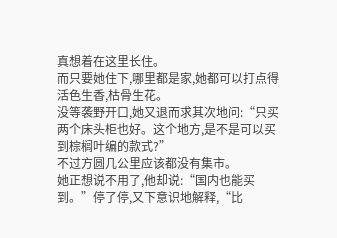真想着在这里长住。
而只要她住下,哪里都是家,她都可以打点得活色生香,枯骨生花。
没等袭野开口,她又退而求其次地问:“只买两个床头柜也好。这个地方,是不是可以买到棕榈叶编的款式?”
不过方圆几公里应该都没有集市。
她正想说不用了,他却说:“国内也能买到。”停了停,又下意识地解释,“比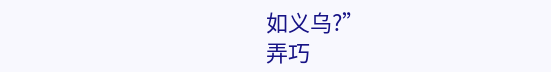如义乌?”
弄巧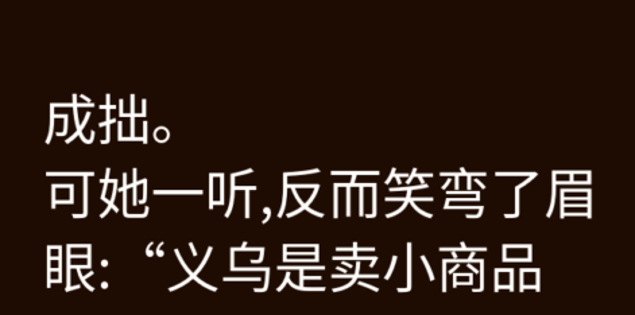成拙。
可她一听,反而笑弯了眉眼:“义乌是卖小商品